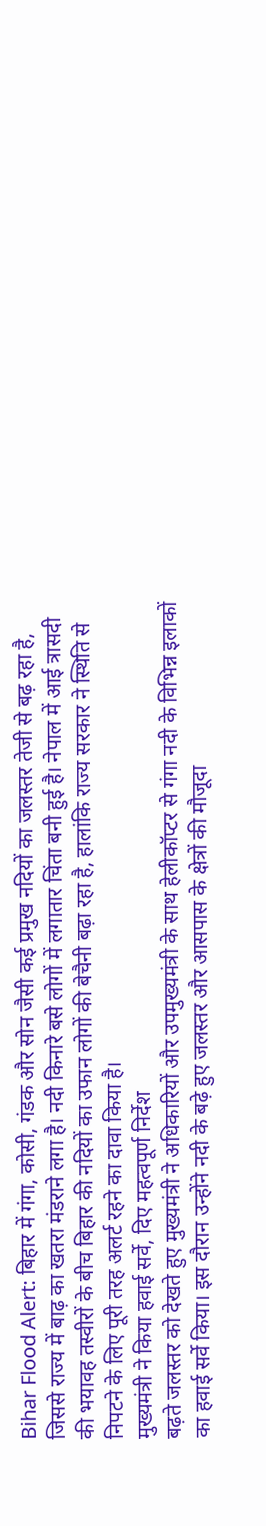Bihar Flood Alert: बिहार में गंगा, कोसी, गंडक और सोन जैसी कई प्रमुख नदियों का जलस्तर तेजी से बढ़ रहा है, जिससे राज्य में बाढ़ का खतरा मंडराने लगा है। नदी किनारे बसे लोगों में लगातार चिंता बनी हुई है। नेपाल में आई त्रासदी की भयावह तस्वीरों के बीच बिहार की नदियों का उफान लोगों की बेचैनी बढ़ा रहा है, हालांकि राज्य सरकार ने स्थिति से निपटने के लिए पूरी तरह अलर्ट रहने का दावा किया है।
मुख्यमंत्री ने किया हवाई सर्वे, दिए महत्वपूर्ण निर्देश
बढ़ते जलस्तर को देखते हुए मुख्यमंत्री ने अधिकारियों और उपमुख्यमंत्री के साथ हेलीकॉप्टर से गंगा नदी के विभिन्न इलाकों का हवाई सर्वे किया। इस दौरान उन्होंने नदी के बढ़े हुए जलस्तर और आसपास के क्षेत्रों की मौजूदा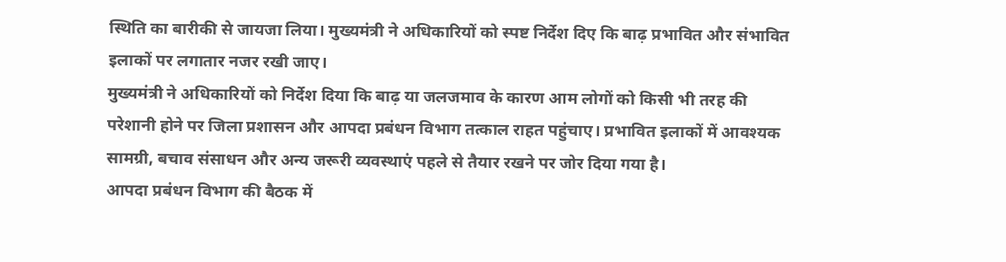स्थिति का बारीकी से जायजा लिया। मुख्यमंत्री ने अधिकारियों को स्पष्ट निर्देश दिए कि बाढ़ प्रभावित और संभावित इलाकों पर लगातार नजर रखी जाए।
मुख्यमंत्री ने अधिकारियों को निर्देश दिया कि बाढ़ या जलजमाव के कारण आम लोगों को किसी भी तरह की परेशानी होने पर जिला प्रशासन और आपदा प्रबंधन विभाग तत्काल राहत पहुंचाए। प्रभावित इलाकों में आवश्यक सामग्री, बचाव संसाधन और अन्य जरूरी व्यवस्थाएं पहले से तैयार रखने पर जोर दिया गया है।
आपदा प्रबंधन विभाग की बैठक में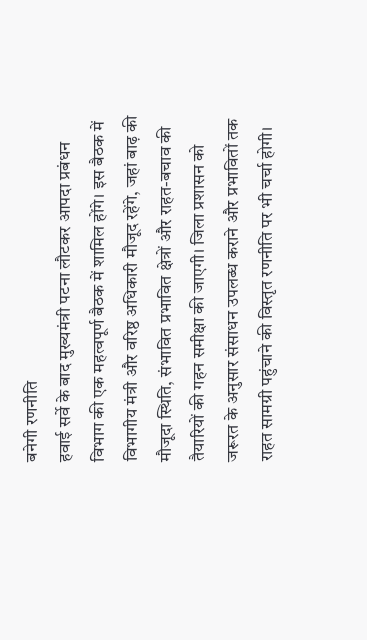बनेगी रणनीति
हवाई सर्वे के बाद मुख्यमंत्री पटना लौटकर आपदा प्रबंधन विभाग की एक महत्वपूर्ण बैठक में शामिल होंगे। इस बैठक में विभागीय मंत्री और वरिष्ठ अधिकारी मौजूद रहेंगे, जहां बाढ़ की मौजूदा स्थिति, संभावित प्रभावित क्षेत्रों और राहत-बचाव की तैयारियों की गहन समीक्षा की जाएगी। जिला प्रशासन को जरूरत के अनुसार संसाधन उपलब्ध कराने और प्रभावितों तक राहत सामग्री पहुंचाने की विस्तृत रणनीति पर भी चर्चा होगी।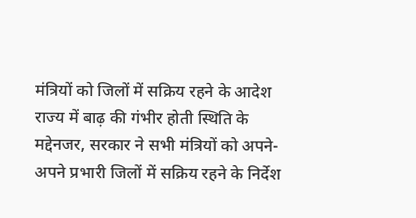मंत्रियों को जिलों में सक्रिय रहने के आदेश
राज्य में बाढ़ की गंभीर होती स्थिति के मद्देनजर, सरकार ने सभी मंत्रियों को अपने-अपने प्रभारी जिलों में सक्रिय रहने के निर्देश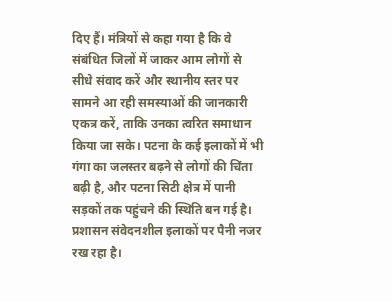दिए हैं। मंत्रियों से कहा गया है कि वे संबंधित जिलों में जाकर आम लोगों से सीधे संवाद करें और स्थानीय स्तर पर सामने आ रही समस्याओं की जानकारी एकत्र करें, ताकि उनका त्वरित समाधान किया जा सके। पटना के कई इलाकों में भी गंगा का जलस्तर बढ़ने से लोगों की चिंता बढ़ी है, और पटना सिटी क्षेत्र में पानी सड़कों तक पहुंचने की स्थिति बन गई है। प्रशासन संवेदनशील इलाकों पर पैनी नजर रख रहा है।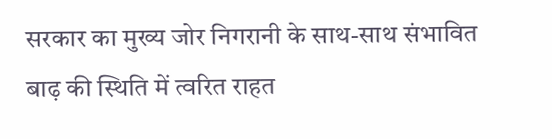सरकार का मुख्य जोर निगरानी के साथ-साथ संभावित बाढ़ की स्थिति में त्वरित राहत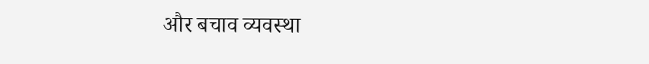और बचाव व्यवस्था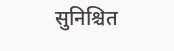सुनिश्चित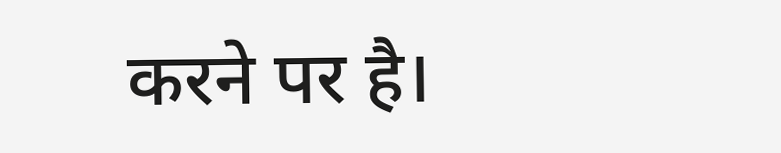करने पर है।